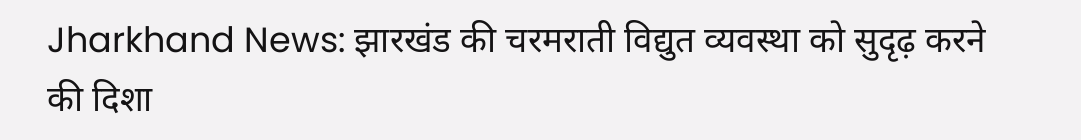Jharkhand News: झारखंड की चरमराती विद्युत व्यवस्था को सुदृढ़ करने की दिशा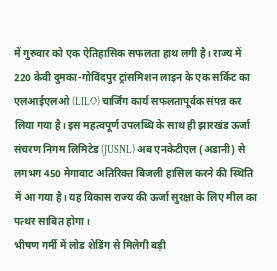में गुरुवार को एक ऐतिहासिक सफलता हाथ लगी है। राज्य में 220 केवी दुमका-गोविंदपुर ट्रांसमिशन लाइन के एक सर्किट का एलआईएलओ (LILO) चार्जिंग कार्य सफलतापूर्वक संपन्न कर लिया गया है। इस महत्वपूर्ण उपलब्धि के साथ ही झारखंड ऊर्जा संचरण निगम लिमिटेड (JUSNL) अब एनकेटीएल (अडानी) से लगभग 450 मेगावाट अतिरिक्त बिजली हासिल करने की स्थिति में आ गया है। यह विकास राज्य की ऊर्जा सुरक्षा के लिए मील का पत्थर साबित होगा।
भीषण गर्मी में लोड शेडिंग से मिलेगी बड़ी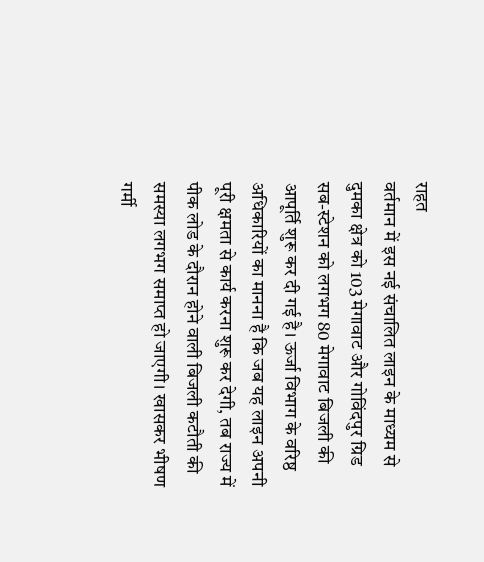राहत
वर्तमान में इस नई संचालित लाइन के माध्यम से दुमका क्षेत्र को 103 मेगावाट और गोविंदपुर ग्रिड सब-स्टेशन को लगभग 80 मेगावाट बिजली की आपूर्ति शुरू कर दी गई है। ऊर्जा विभाग के वरिष्ठ अधिकारियों का मानना है कि जब यह लाइन अपनी पूरी क्षमता से कार्य करना शुरू कर देगी, तब राज्य में पीक लोड के दौरान होने वाली बिजली कटौती की समस्या लगभग समाप्त हो जाएगी। खासकर भीषण गर्मी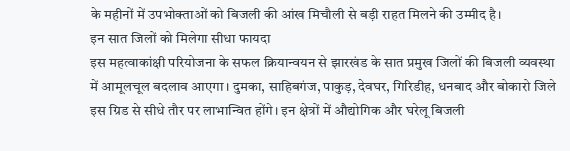के महीनों में उपभोक्ताओं को बिजली की आंख मिचौली से बड़ी राहत मिलने की उम्मीद है।
इन सात जिलों को मिलेगा सीधा फायदा
इस महत्वाकांक्षी परियोजना के सफल क्रियान्वयन से झारखंड के सात प्रमुख जिलों की बिजली व्यवस्था में आमूलचूल बदलाव आएगा। दुमका, साहिबगंज, पाकुड़, देवघर, गिरिडीह, धनबाद और बोकारो जिले इस ग्रिड से सीधे तौर पर लाभान्वित होंगे। इन क्षेत्रों में औद्योगिक और घरेलू बिजली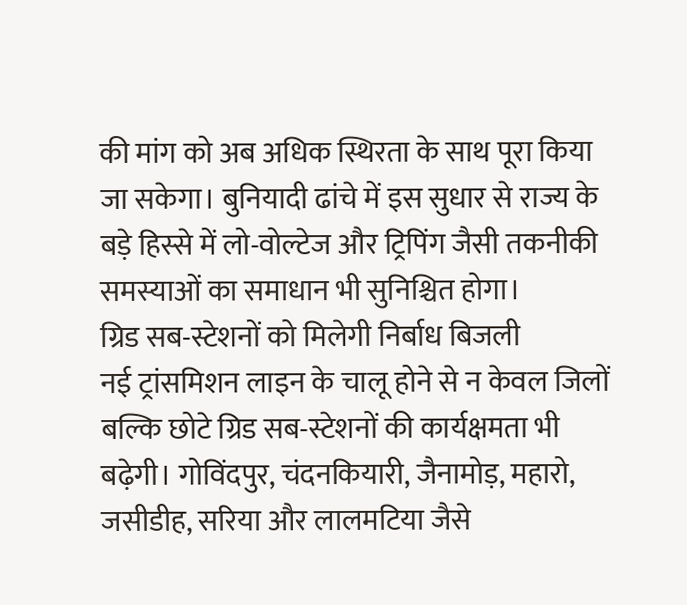की मांग को अब अधिक स्थिरता के साथ पूरा किया जा सकेगा। बुनियादी ढांचे में इस सुधार से राज्य के बड़े हिस्से में लो-वोल्टेज और ट्रिपिंग जैसी तकनीकी समस्याओं का समाधान भी सुनिश्चित होगा।
ग्रिड सब-स्टेशनों को मिलेगी निर्बाध बिजली
नई ट्रांसमिशन लाइन के चालू होने से न केवल जिलों बल्कि छोटे ग्रिड सब-स्टेशनों की कार्यक्षमता भी बढ़ेगी। गोविंदपुर, चंदनकियारी, जैनामोड़, महारो, जसीडीह, सरिया और लालमटिया जैसे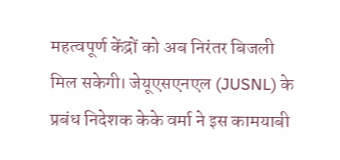महत्वपूर्ण केंद्रों को अब निरंतर बिजली मिल सकेगी। जेयूएसएनएल (JUSNL) के प्रबंध निदेशक केके वर्मा ने इस कामयाबी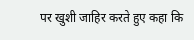पर खुशी जाहिर करते हुए कहा कि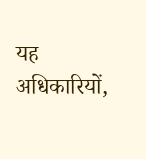यह अधिकारियों,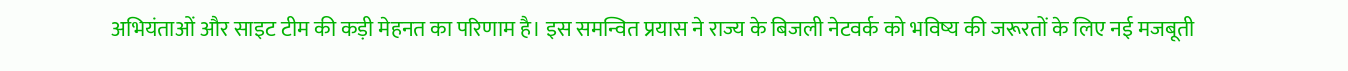अभियंताओं और साइट टीम की कड़ी मेहनत का परिणाम है। इस समन्वित प्रयास ने राज्य के बिजली नेटवर्क को भविष्य की जरूरतों के लिए नई मजबूती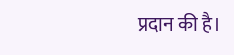प्रदान की है।